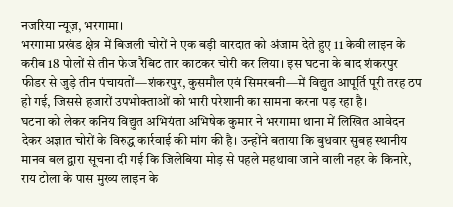नजरिया न्यूज़, भरगामा।
भरगामा प्रखंड क्षेत्र में बिजली चोरों ने एक बड़ी वारदात को अंजाम देते हुए 11 केवी लाइन के करीब 18 पोलों से तीन फेज रैबिट तार काटकर चोरी कर लिया। इस घटना के बाद शंकरपुर फीडर से जुड़े तीन पंचायतों—शंकरपुर, कुसमौल एवं सिमरबनी—में विद्युत आपूर्ति पूरी तरह ठप हो गई, जिससे हजारों उपभोक्ताओं को भारी परेशानी का सामना करना पड़ रहा है।
घटना को लेकर कनिय विद्युत अभियंता अभिषेक कुमार ने भरगामा थाना में लिखित आवेदन देकर अज्ञात चोरों के विरुद्ध कार्रवाई की मांग की है। उन्होंने बताया कि बुधवार सुबह स्थानीय मानव बल द्वारा सूचना दी गई कि जिलेबिया मोड़ से पहले महथावा जाने वाली नहर के किनारे, राय टोला के पास मुख्य लाइन के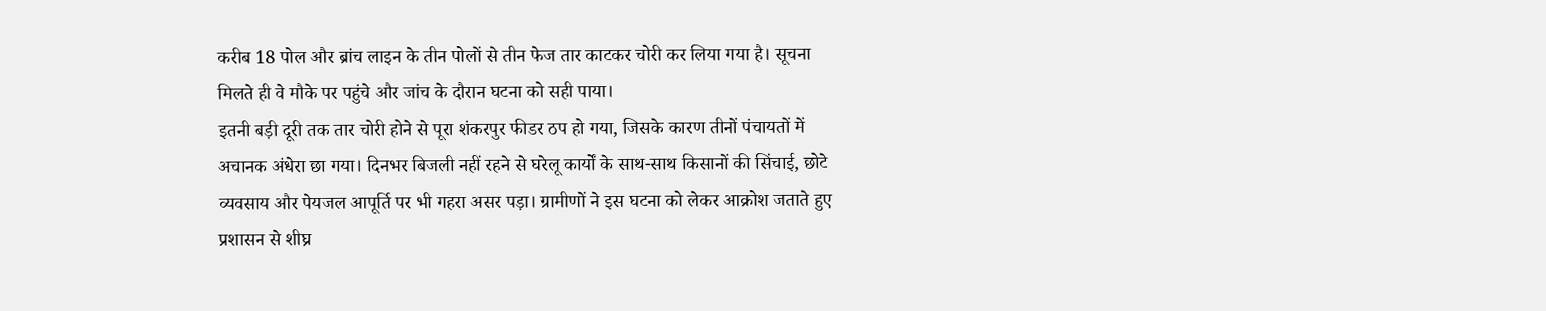करीब 18 पोल और ब्रांच लाइन के तीन पोलों से तीन फेज तार काटकर चोरी कर लिया गया है। सूचना मिलते ही वे मौके पर पहुंचे और जांच के दौरान घटना को सही पाया।
इतनी बड़ी दूरी तक तार चोरी होने से पूरा शंकरपुर फीडर ठप हो गया, जिसके कारण तीनों पंचायतों में अचानक अंधेरा छा गया। दिनभर बिजली नहीं रहने से घरेलू कार्यों के साथ-साथ किसानों की सिंचाई, छोटे व्यवसाय और पेयजल आपूर्ति पर भी गहरा असर पड़ा। ग्रामीणों ने इस घटना को लेकर आक्रोश जताते हुए प्रशासन से शीघ्र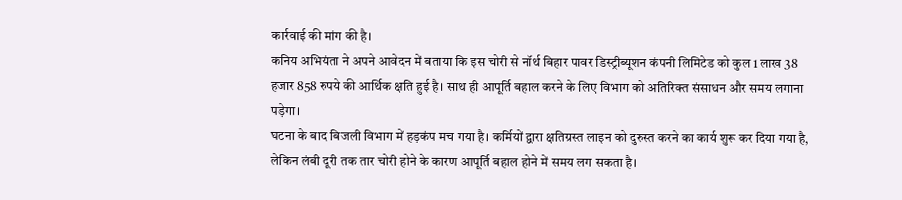कार्रवाई की मांग की है।
कनिय अभियंता ने अपने आवेदन में बताया कि इस चोरी से नॉर्थ बिहार पावर डिस्ट्रीब्यूशन कंपनी लिमिटेड को कुल 1 लाख 38 हजार 858 रुपये की आर्थिक क्षति हुई है। साथ ही आपूर्ति बहाल करने के लिए विभाग को अतिरिक्त संसाधन और समय लगाना पड़ेगा।
घटना के बाद बिजली विभाग में हड़कंप मच गया है। कर्मियों द्वारा क्षतिग्रस्त लाइन को दुरुस्त करने का कार्य शुरू कर दिया गया है, लेकिन लंबी दूरी तक तार चोरी होने के कारण आपूर्ति बहाल होने में समय लग सकता है।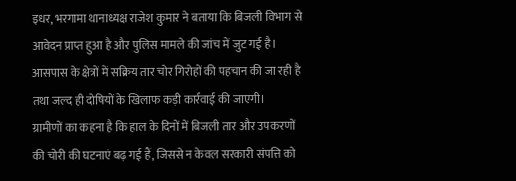इधर, भरगामा थानाध्यक्ष राजेश कुमार ने बताया कि बिजली विभाग से आवेदन प्राप्त हुआ है और पुलिस मामले की जांच में जुट गई है। आसपास के क्षेत्रों में सक्रिय तार चोर गिरोहों की पहचान की जा रही है तथा जल्द ही दोषियों के खिलाफ कड़ी कार्रवाई की जाएगी।
ग्रामीणों का कहना है कि हाल के दिनों में बिजली तार और उपकरणों की चोरी की घटनाएं बढ़ गई हैं, जिससे न केवल सरकारी संपत्ति को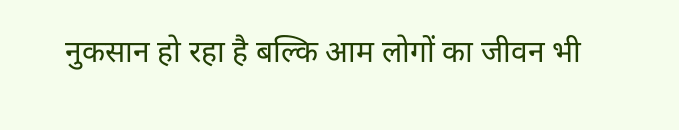नुकसान हो रहा है बल्कि आम लोगों का जीवन भी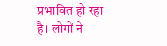प्रभावित हो रहा है। लोगों ने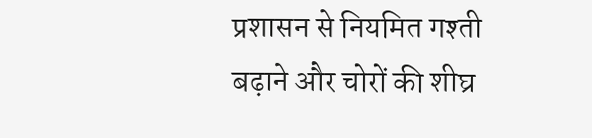प्रशासन से नियमित गश्ती बढ़ाने और चोरों की शीघ्र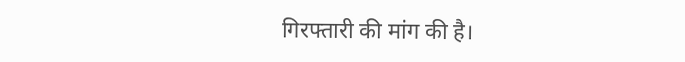गिरफ्तारी की मांग की है।